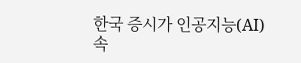한국 증시가 인공지능(AI) 속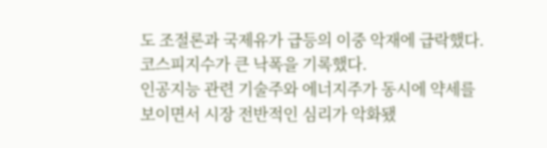도 조절론과 국제유가 급등의 이중 악재에 급락했다. 코스피지수가 큰 낙폭을 기록했다.
인공지능 관련 기술주와 에너지주가 동시에 약세를 보이면서 시장 전반적인 심리가 악화됐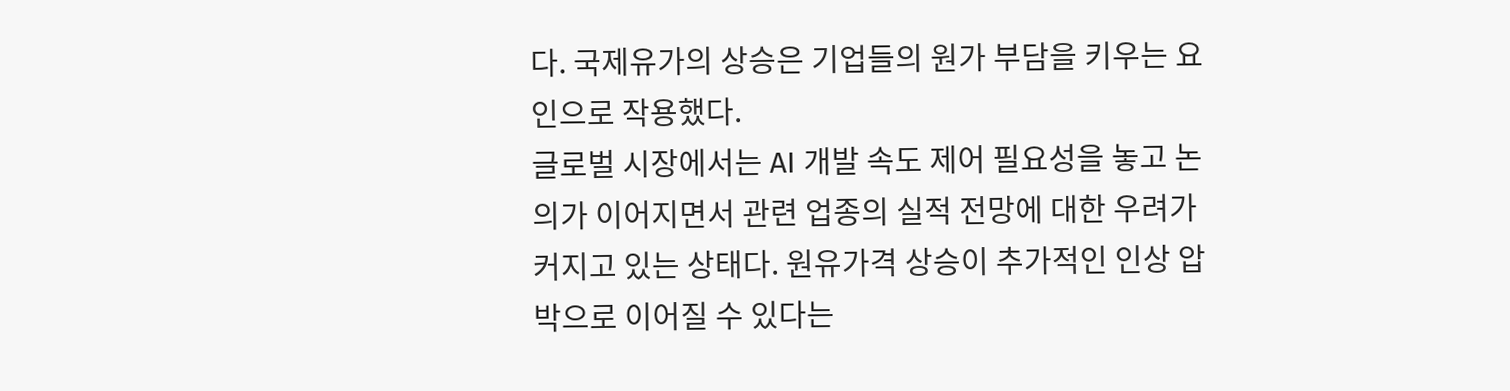다. 국제유가의 상승은 기업들의 원가 부담을 키우는 요인으로 작용했다.
글로벌 시장에서는 AI 개발 속도 제어 필요성을 놓고 논의가 이어지면서 관련 업종의 실적 전망에 대한 우려가 커지고 있는 상태다. 원유가격 상승이 추가적인 인상 압박으로 이어질 수 있다는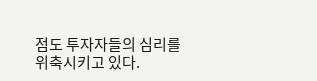점도 투자자들의 심리를 위축시키고 있다.